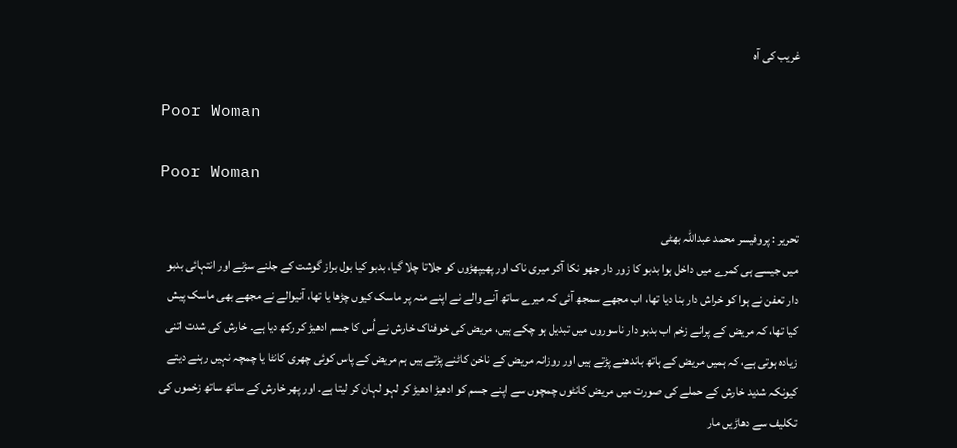غریب کی آہ

Poor Woman

Poor Woman

تحریر : پروفیسر محمد عبداللہ بھٹی
میں جیسے ہی کمرے میں داخل ہوا بدبو کا زور دار جھو نکا آکر میری ناک اور پھیپھڑوں کو جلاتا چلا گیا، بدبو کیا بول براز گوشت کے جلنے سڑنے اور انتہائی بدبو دار تعفن نے ہوا کو خراش دار بنا دیا تھا، اب مجھے سمجھ آئی کہ میرے ساتھ آنے والے نے اپنے منہ پر ماسک کیوں چڑھا یا تھا، آنیوالے نے مجھے بھی ماسک پیش کیا تھا، کہ مریض کے پرانے زخم اب بدبو دار ناسوروں میں تبدیل ہو چکے ہیں، مریض کی خوفناک خارش نے اُس کا جسم ادھیڑ کر رکھ دیا ہے۔ خارش کی شدت اتنی زیادہ ہوتی ہے، کہ ہمیں مریض کے ہاتھ باندھنے پڑتے ہیں اور روزانہ مریض کے ناخن کاٹنے پڑتے ہیں ہم مریض کے پاس کوئی چھری کانٹا یا چمچہ نہیں رہنے دیتے کیونکہ شدید خارش کے حملے کی صورت میں مریض کانٹوں چمچوں سے اپنے جسم کو ادھیڑ ادھیڑ کر لہو لہان کر لیتا ہے۔ اور پھر خارش کے ساتھ ساتھ زخموں کی تکلیف سے دھاڑیں مار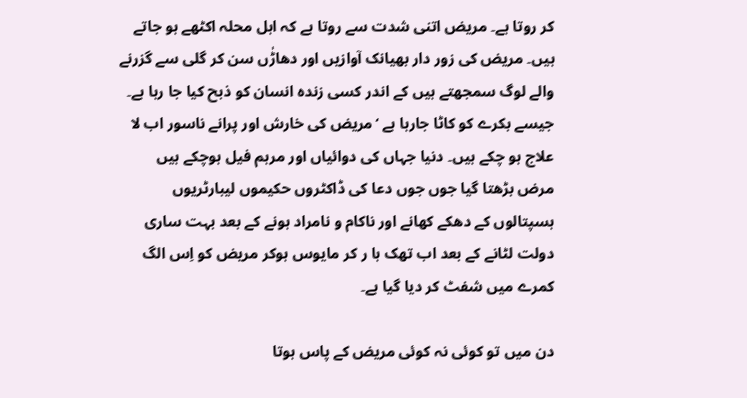کر روتا ہے۔ مریض اتنی شدت سے روتا ہے کہ اہل محلہ اکٹھے ہو جاتے ہیں۔ مریض کی زور دار بھیانک آوازیں اور دھاڑٰں سن کر گلی سے گزرنے والے لوگ سمجھتے ہیں کے اندر کسی زندہ انسان کو ذبح کیا جا رہا ہے۔ جیسے بکرے کو کاٹا جارہا ہے ‘مریض کی خارش اور پرانے ناسور اب لا علاج ہو چکے ہیں۔ دنیا جہاں کی دوائیاں اور مرہم فیل ہوچکے ہیں مرض بڑھتا گیا جوں جوں دعا کی ڈاکٹروں حکیموں لیبارٹریوں ہسپتالوں کے دھکے کھانے اور ناکام و نامراد ہونے کے بعد بہت ساری دولت لٹانے کے بعد اب تھک ہا ر کر مایوس ہوکر مریض کو اِس الگ کمرے میں شفٹ کر دیا گیا ہے۔

دن میں تو کوئی نہ کوئی مریض کے پاس ہوتا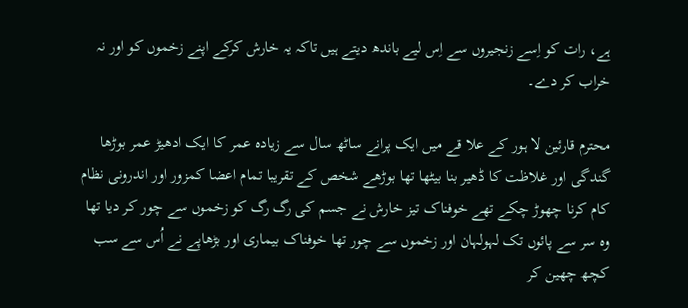ہے، رات کو اِسے زنجیروں سے اِس لیے باندھ دیتے ہیں تاکہ یہ خارش کرکے اپنے زخموں کو اور نہ خراب کر دے۔

محترم قارئین لا ہور کے علا قے میں ایک پرانے ساٹھ سال سے زیادہ عمر کا ایک ادھیڑ عمر بوڑھا گندگی اور غلاظت کا ڈھیر بنا بیٹھا تھا بوڑھے شخص کے تقریبا تمام اعضا کمزور اور اندرونی نظام کام کرنا چھوڑ چکے تھے خوفناک تیز خارش نے جسم کی رگ رگ کو زخموں سے چور کر دیا تھا وہ سر سے پائوں تک لہولہان اور زخموں سے چور تھا خوفناک بیماری اور بڑھاپے نے اُس سے سب کچھ چھین کر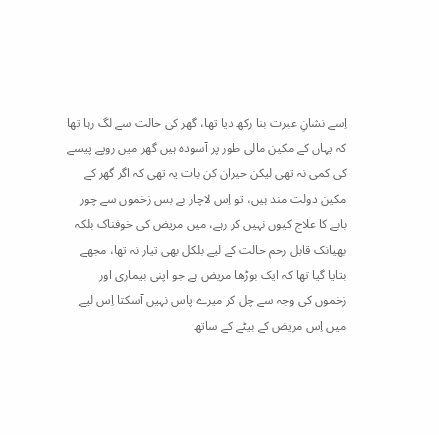اِسے نشانِ عبرت بنا رکھ دیا تھا، گھر کی حالت سے لگ رہا تھا کہ یہاں کے مکین مالی طور پر آسودہ ہیں گھر میں روپے پیسے کی کمی نہ تھی لیکن حیران کن بات یہ تھی کہ اگر گھر کے مکین دولت مند ہیں، تو اِس لاچار بے بس زخموں سے چور بابے کا علاج کیوں نہیں کر رہے، میں مریض کی خوفناک بلکہ بھیانک قابل رحم حالت کے لیے بلکل بھی تیار نہ تھا، مجھے بتایا گیا تھا کہ ایک بوڑھا مریض ہے جو اپنی بیماری اور زخموں کی وجہ سے چل کر میرے پاس نہیں آسکتا اِس لیے میں اِس مریض کے بیٹے کے ساتھ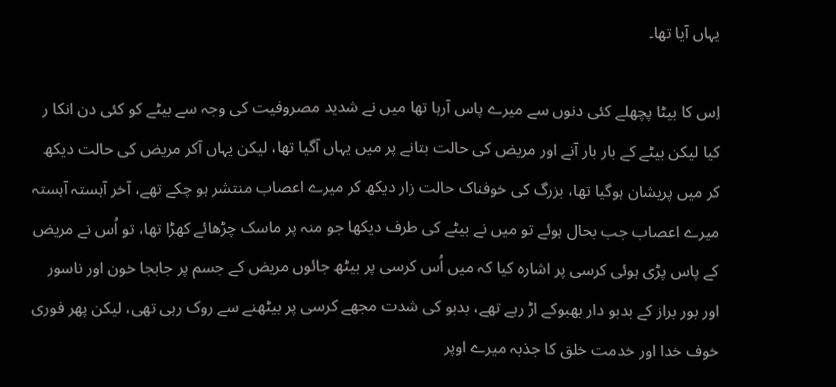یہاں آیا تھا۔

اِس کا بیٹا پچھلے کئی دنوں سے میرے پاس آرہا تھا میں نے شدید مصروفیت کی وجہ سے بیٹے کو کئی دن انکا ر کیا لیکن بیٹے کے بار بار آنے اور مریض کی حالت بتانے پر میں یہاں آگیا تھا، لیکن یہاں آکر مریض کی حالت دیکھ کر میں پریشان ہوگیا تھا، بزرگ کی خوفناک حالت زار دیکھ کر میرے اعصاب منتشر ہو چکے تھے، آخر آہستہ آہستہ میرے اعصاب جب بحال ہوئے تو میں نے بیٹے کی طرف دیکھا جو منہ پر ماسک چڑھائے کھڑا تھا، تو اُس نے مریض کے پاس پڑی ہوئی کرسی پر اشارہ کیا کہ میں اُس کرسی پر بیٹھ جائوں مریض کے جسم پر جابجا خون اور ناسور اور بور براز کے بدبو دار بھبوکے اڑ رہے تھے، بدبو کی شدت مجھے کرسی پر بیٹھنے سے روک رہی تھی، لیکن پھر فوری خوف خدا اور خدمت خلق کا جذبہ میرے اوپر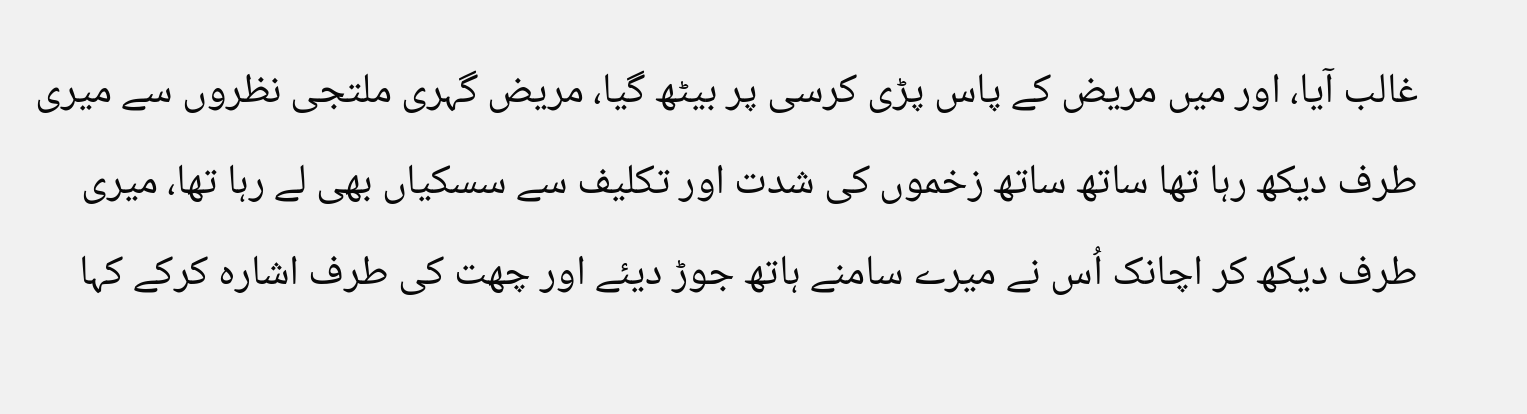غالب آیا، اور میں مریض کے پاس پڑی کرسی پر بیٹھ گیا، مریض گہری ملتجی نظروں سے میری طرف دیکھ رہا تھا ساتھ ساتھ زخموں کی شدت اور تکلیف سے سسکیاں بھی لے رہا تھا، میری طرف دیکھ کر اچانک اُس نے میرے سامنے ہاتھ جوڑ دیئے اور چھت کی طرف اشارہ کرکے کہا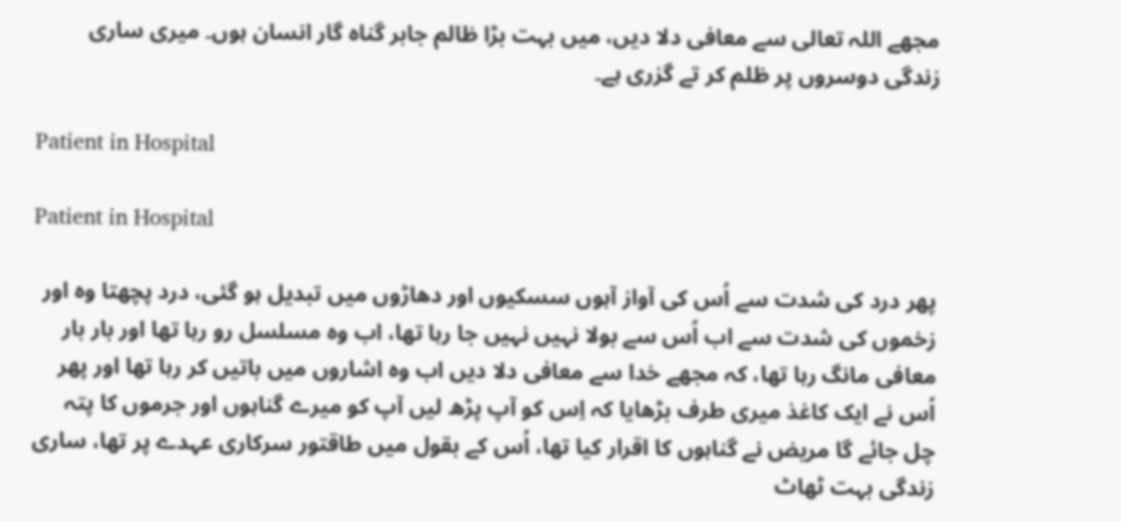مجھے اللہ تعالی سے معافی دلا دیں، میں بہت بڑا ظالم جابر گناہ گار انسان ہوں۔ میری ساری زندگی دوسروں پر ظلم کر تے گزری ہے۔

Patient in Hospital

Patient in Hospital

پھر درد کی شدت سے اُس کی آواز آہوں سسکیوں اور دھاڑوں میں تبدیل ہو گئی، درد پچھتا وہ اور زخموں کی شدت سے اب اُس سے بولا نہیں نہیں جا رہا تھا، اب وہ مسلسل رو رہا تھا اور بار بار معافی مانگ رہا تھا، کہ مجھے خدا سے معافی دلا دیں اب وہ اشاروں میں باتیں کر رہا تھا اور پھر اُس نے ایک کاغذ میری طرف بڑھایا کہ اِس کو آپ پڑھ لیں آپ کو میرے گناہوں اور جرموں کا پتہ چل جائے گا مریض نے گناہوں کا اقرار کیا تھا، اُس کے بقول میں طاقتور سرکاری عہدے پر تھا، ساری زندگی بہت ٹھاٹ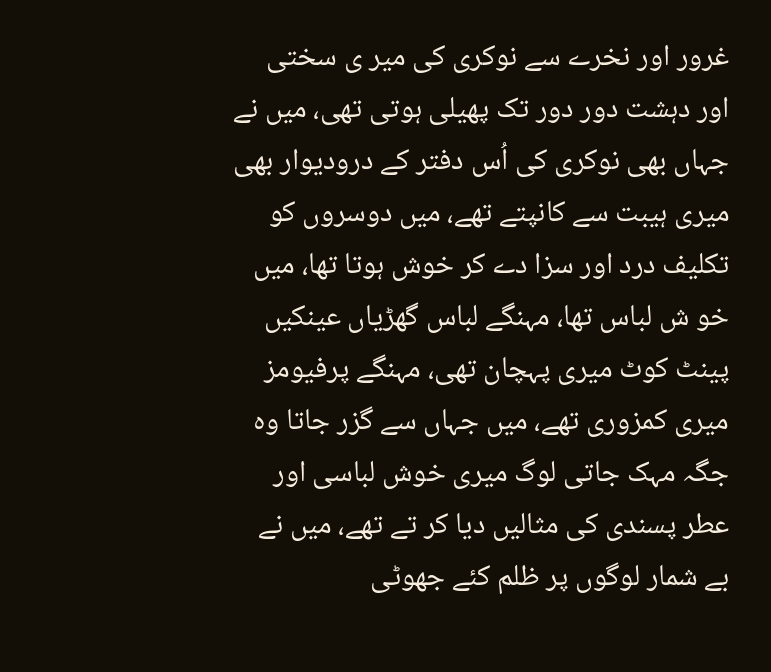غرور اور نخرے سے نوکری کی میر ی سختی اور دہشت دور دور تک پھیلی ہوتی تھی، میں نے جہاں بھی نوکری کی اُس دفتر کے درودیوار بھی میری ہیبت سے کانپتے تھے، میں دوسروں کو تکلیف درد اور سزا دے کر خوش ہوتا تھا، میں خو ش لباس تھا، مہنگے لباس گھڑیاں عینکیں پینٹ کوٹ میری پہچان تھی، مہنگے پرفیومز میری کمزوری تھے، میں جہاں سے گزر جاتا وہ جگہ مہک جاتی لوگ میری خوش لباسی اور عطر پسندی کی مثالیں دیا کر تے تھے، میں نے بے شمار لوگوں پر ظلم کئے جھوٹی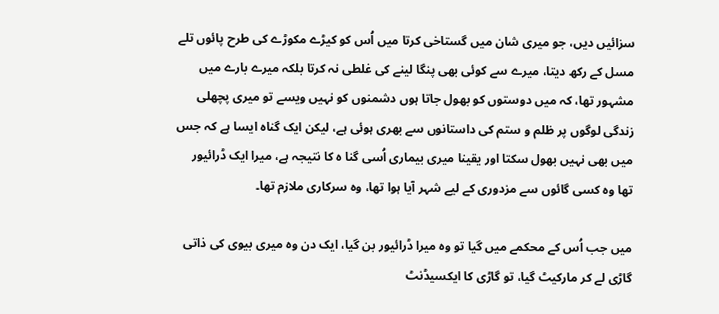سزائیں دیں، جو میری شان میں گستاخی کرتا میں اُس کو کیڑے مکوڑے کی طرح پائوں تلے مسل کے رکھ دیتا، میرے سے کوئی بھی پنگا لینے کی غلطی نہ کرتا بلکہ میرے بارے میں مشہور تھا، کہ میں دوستوں کو بھول جاتا ہوں دشمنوں کو نہیں ویسے تو میری پچھلی زندگی لوگوں پر ظلم و ستم کی داستانوں سے بھری ہوئی ہے، لیکن ایک گناہ ایسا ہے کہ جس میں بھی نہیں بھول سکتا اور یقینا میری بیماری اُسی گنا ہ کا نتیجہ ہے، میرا ایک ڈرائیور تھا وہ کسی گائوں سے مزدوری کے لیے شہر آیا ہوا تھا، وہ سرکاری ملازم تھا۔

میں جب اُس کے محکمے میں گیا تو وہ میرا ڈرائیور بن گیا، ایک دن وہ میری بیوی کی ذاتی گاڑی لے کر مارکیٹ گیا، تو گاڑی کا ایکسیڈنٹ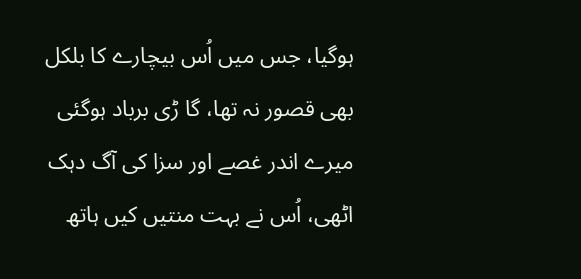ہوگیا، جس میں اُس بیچارے کا بلکل بھی قصور نہ تھا، گا ڑی برباد ہوگئی میرے اندر غصے اور سزا کی آگ دہک اٹھی، اُس نے بہت منتیں کیں ہاتھ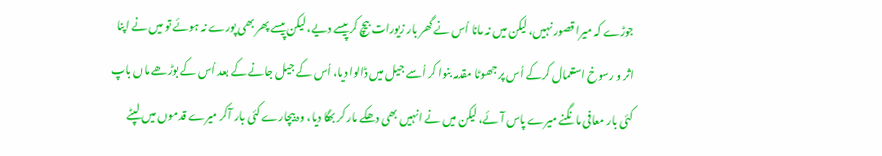جوڑے کہ میرا قصور نہیں، لیکن میں نہ مانا اُس نے گھر بار زیورات بیچ کر پیسے دیے، لیکن پیسے پھر بھی پورے نہ ہوئے تو میں نے اپنا اثر و رسوخ استعمال کرکے اُس پر جھوٹا مقدمہ بنوا کر اُسے جیل میں ڈالوا دیا، اُس کے جیل جانے کے بعد اُس کے بوڑھے ماں باپ کئی بار معافی مانگنے میرے پاس آئے، لیکن میں نے انہیں بھی دھکے مار کر بھگا دیا، وہ بیچارے کئی بار آکر میرے قدموں میں لپٹے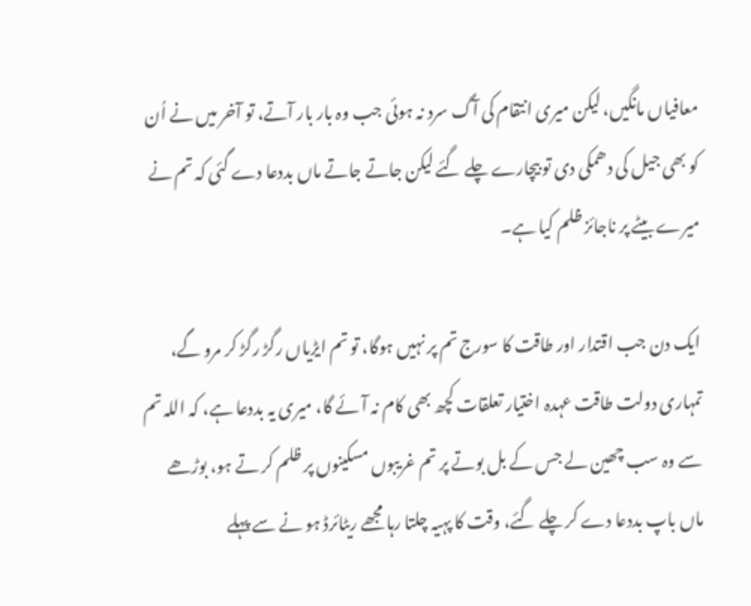معافیاں مانگیں، لیکن میری انتقام کی آگ سرد نہ ہوئی جب وہ بار بار آتے، تو آخر میں نے اُن کو بھی جیل کی دھمکی دی تو بیچارے چلے گئے لیکن جاتے جاتے ماں بددعا دے گئی کہ تم نے میرے بیٹے پر ناجائز ظلم کیا ہے۔

ایک دن جب اقتدار اور طاقت کا سورج تم پر نہیں ہوگا، تو تم ایڑیاں رگڑ رگڑ کر مرو گے، تمہاری دولت طاقت عہدہ اختیار تعلقات کچھ بھی کام نہ آئے گا، میری یہ بددعا ہے، کہ اللہ تم سے وہ سب چھین لے جس کے بل بوتے پر تم غریبوں مسکینوں پر ظلم کر تے ہو، بوڑھے ماں باپ بددعا دے کر چلے گئے، وقت کا پہیہ چلتا رہا مجھے ریٹائرڈ ہو نے سے پہلے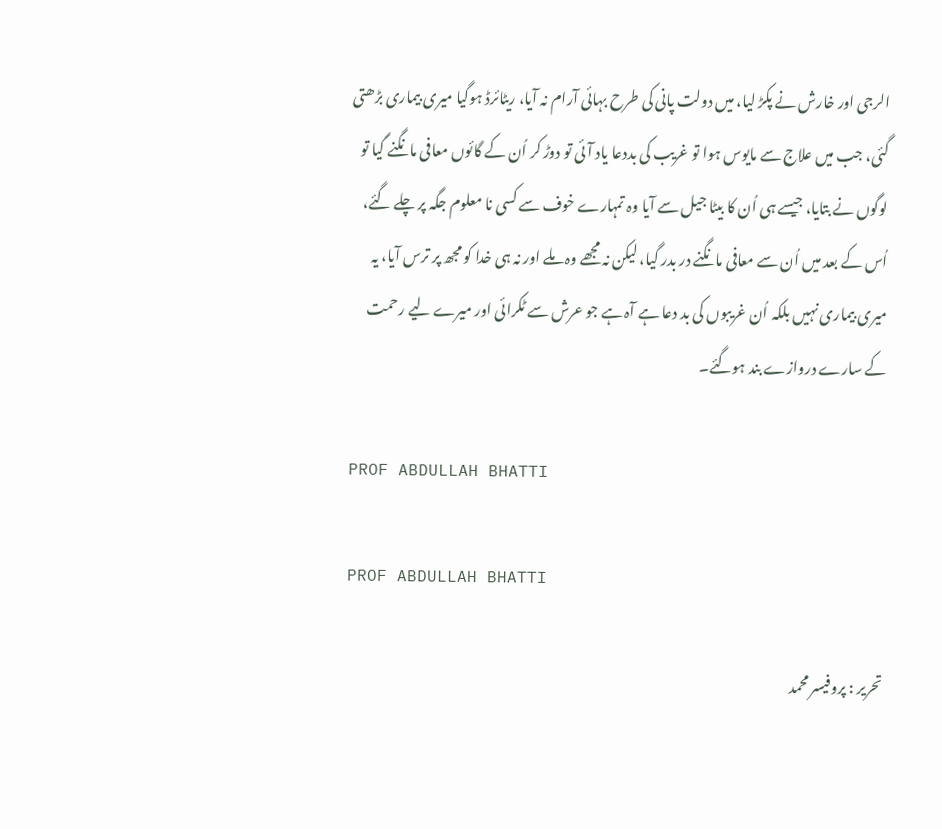الرجی اور خارش نے پکڑ لیا، میں دولت پانی کی طرح بہائی آرام نہ آیا، ریٹائرڈ ہوگیا میری بیماری بڑھتی گئی، جب میں علاج سے مایوس ہوا تو غریب کی بددعا یاد آئی تو دوڑ کر اُن کے گائوں معافی مانگنے گیا تو لوگوں نے بتایا، جیسے ہی اُن کا بیٹا جیل سے آیا وہ تمہارے خوف سے کسی نا معلوم جگہ پر چلے گئے، اُس کے بعد میں اُن سے معافی مانگنے در بدر گیا، لیکن نہ مجھے وہ ملے اور نہ ہی خدا کو مجھ پر ترس آیا، یہ میری بیماری نہیں بلکہ اُن غریبوں کی بد دعا ہے آہ ہے جو عرش سے ٹکرائی اور میرے لیے رحمت کے سارے دروازے بند ہوگئے۔

PROF ABDULLAH BHATTI

PROF ABDULLAH BHATTI

تحریر : پروفیسر محمد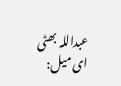عبداللہ بھٹی
ای میل: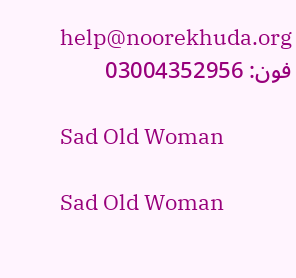help@noorekhuda.org
فون: 03004352956

Sad Old Woman

Sad Old Woman